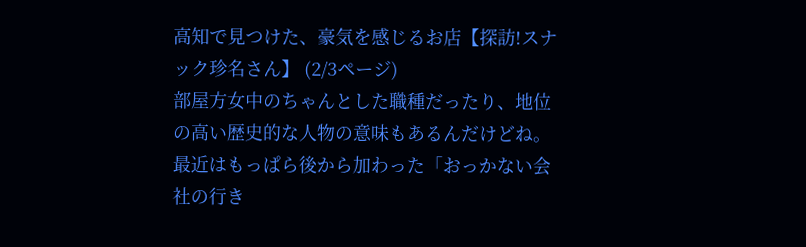高知で見つけた、豪気を感じるお店【探訪!スナック珍名さん】 (2/3ページ)
部屋方女中のちゃんとした職種だったり、地位の高い歴史的な人物の意味もあるんだけどね。最近はもっぱら後から加わった「おっかない会社の行き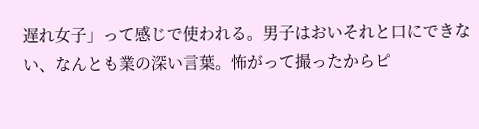遅れ女子」って感じで使われる。男子はおいそれと口にできない、なんとも業の深い言葉。怖がって撮ったからピ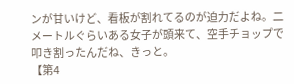ンが甘いけど、看板が割れてるのが迫力だよね。二メートルぐらいある女子が頭来て、空手チョップで叩き割ったんだね、きっと。
【第4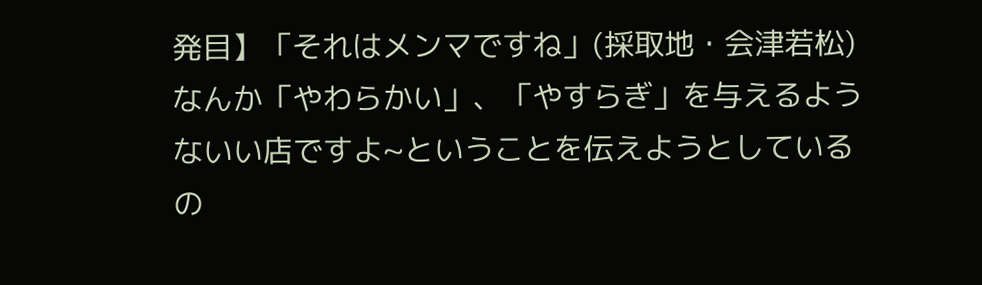発目】「それはメンマですね」(採取地・会津若松)
なんか「やわらかい」、「やすらぎ」を与えるようないい店ですよ~ということを伝えようとしているの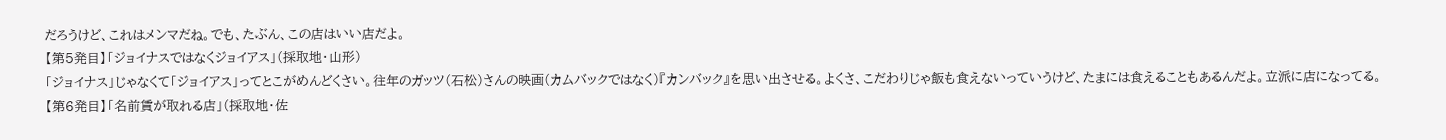だろうけど、これはメンマだね。でも、たぶん、この店はいい店だよ。
【第5発目】「ジョイナスではなくジョイアス」(採取地・山形)
「ジョイナス」じゃなくて「ジョイアス」ってとこがめんどくさい。往年のガッツ(石松)さんの映画(カムバックではなく)『カンバック』を思い出させる。よくさ、こだわりじゃ飯も食えないっていうけど、たまには食えることもあるんだよ。立派に店になってる。
【第6発目】「名前賃が取れる店」(採取地・佐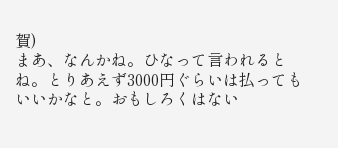賀)
まあ、なんかね。ひなって言われるとね。とりあえず3000円ぐらいは払ってもいいかなと。おもしろくはない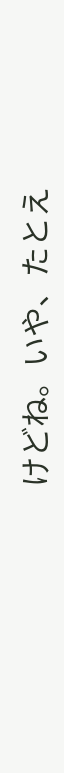けどね。いや、たとえ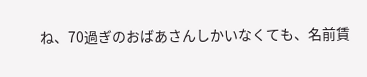ね、70過ぎのおばあさんしかいなくても、名前賃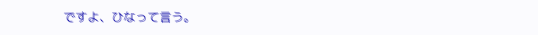ですよ、ひなって言う。